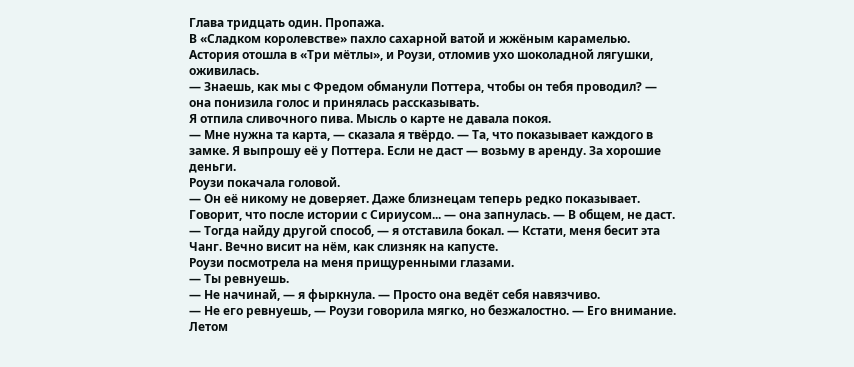Глава тридцать один. Пропажа.
В «Сладком королевстве» пахло сахарной ватой и жжёным карамелью. Астория отошла в «Три мётлы», и Роузи, отломив ухо шоколадной лягушки, оживилась.
— Знаешь, как мы с Фредом обманули Поттера, чтобы он тебя проводил? — она понизила голос и принялась рассказывать.
Я отпила сливочного пива. Мысль о карте не давала покоя.
— Мне нужна та карта, — сказала я твёрдо. — Та, что показывает каждого в замке. Я выпрошу её у Поттера. Если не даст — возьму в аренду. За хорошие деньги.
Роузи покачала головой.
— Он её никому не доверяет. Даже близнецам теперь редко показывает. Говорит, что после истории с Сириусом... — она запнулась. — В общем, не даст.
— Тогда найду другой способ, — я отставила бокал. — Кстати, меня бесит эта Чанг. Вечно висит на нём, как слизняк на капусте.
Роузи посмотрела на меня прищуренными глазами.
— Ты ревнуешь.
— Не начинай, — я фыркнула. — Просто она ведёт себя навязчиво.
— Не его ревнуешь, — Роузи говорила мягко, но безжалостно. — Его внимание. Летом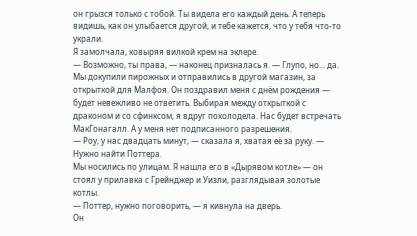он грызся только с тобой. Ты видела его каждый день. А теперь видишь, как он улыбается другой, и тебе кажется, что у тебя что-то украли.
Я замолчала, ковыряя вилкой крем на эклере.
— Возможно, ты права, — наконец призналась я. — Глупо, но... да.
Мы докупили пирожных и отправились в другой магазин, за открыткой для Малфоя. Он поздравил меня с днём рождения — будет невежливо не ответить. Выбирая между открыткой с драконом и со сфинксом, я вдруг похолодела. Нас будет встречать МакГонагалл. А у меня нет подписанного разрешения.
— Роу, у нас двадцать минут, — сказала я, хватая её за руку. — Нужно найти Поттера.
Мы носились по улицам. Я нашла его в «Дырявом котле» — он стоял у прилавка с Грейнджер и Уизли, разглядывая золотые котлы.
— Поттер, нужно поговорить, — я кивнула на дверь.
Он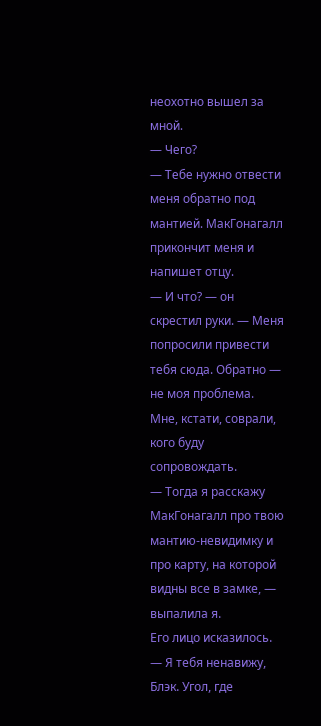неохотно вышел за мной.
— Чего?
— Тебе нужно отвести меня обратно под мантией. МакГонагалл прикончит меня и напишет отцу.
— И что? — он скрестил руки. — Меня попросили привести тебя сюда. Обратно — не моя проблема. Мне, кстати, соврали, кого буду сопровождать.
— Тогда я расскажу МакГонагалл про твою мантию-невидимку и про карту, на которой видны все в замке, — выпалила я.
Его лицо исказилось.
— Я тебя ненавижу, Блэк. Угол, где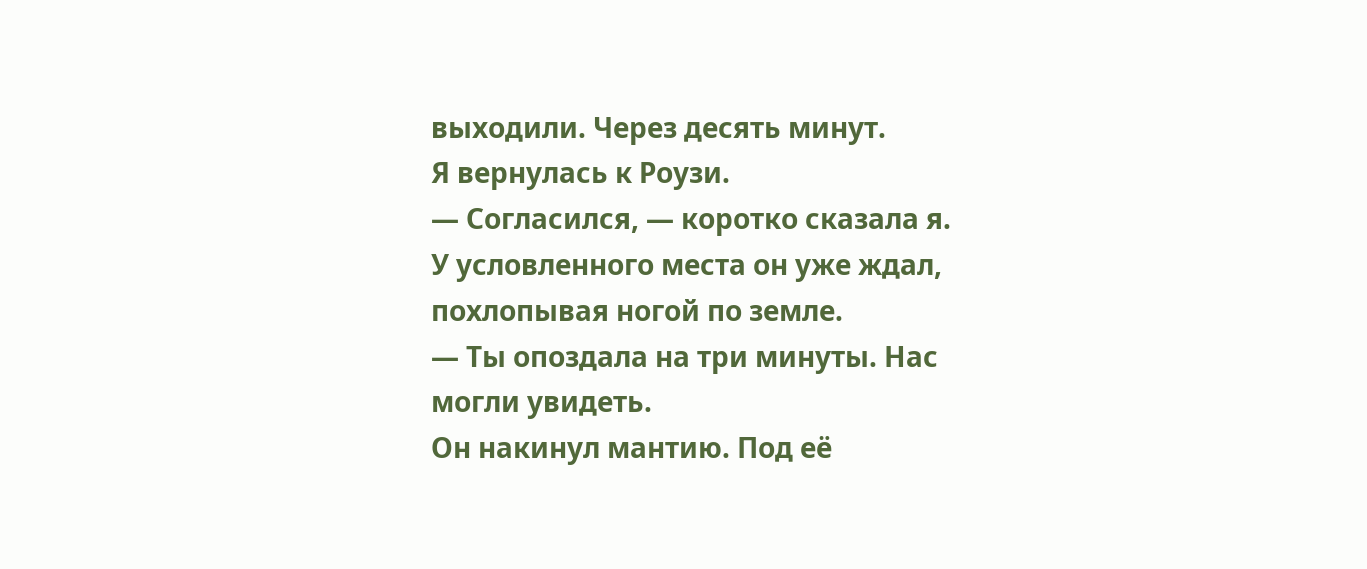выходили. Через десять минут.
Я вернулась к Роузи.
— Согласился, — коротко сказала я.
У условленного места он уже ждал, похлопывая ногой по земле.
— Ты опоздала на три минуты. Нас могли увидеть.
Он накинул мантию. Под её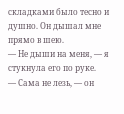складками было тесно и душно. Он дышал мне прямо в шею.
— Не дыши на меня, — я стукнула его по руке.
— Сама не лезь, — он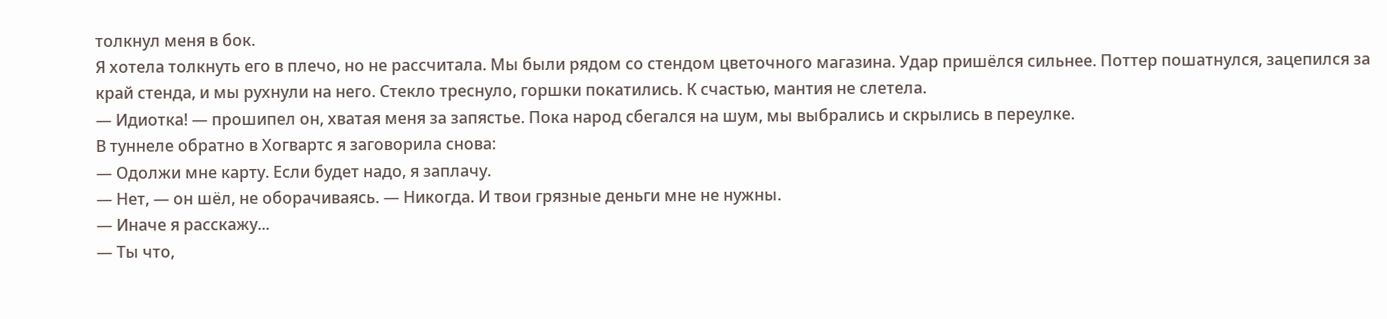толкнул меня в бок.
Я хотела толкнуть его в плечо, но не рассчитала. Мы были рядом со стендом цветочного магазина. Удар пришёлся сильнее. Поттер пошатнулся, зацепился за край стенда, и мы рухнули на него. Стекло треснуло, горшки покатились. К счастью, мантия не слетела.
— Идиотка! — прошипел он, хватая меня за запястье. Пока народ сбегался на шум, мы выбрались и скрылись в переулке.
В туннеле обратно в Хогвартс я заговорила снова:
— Одолжи мне карту. Если будет надо, я заплачу.
— Нет, — он шёл, не оборачиваясь. — Никогда. И твои грязные деньги мне не нужны.
— Иначе я расскажу...
— Ты что,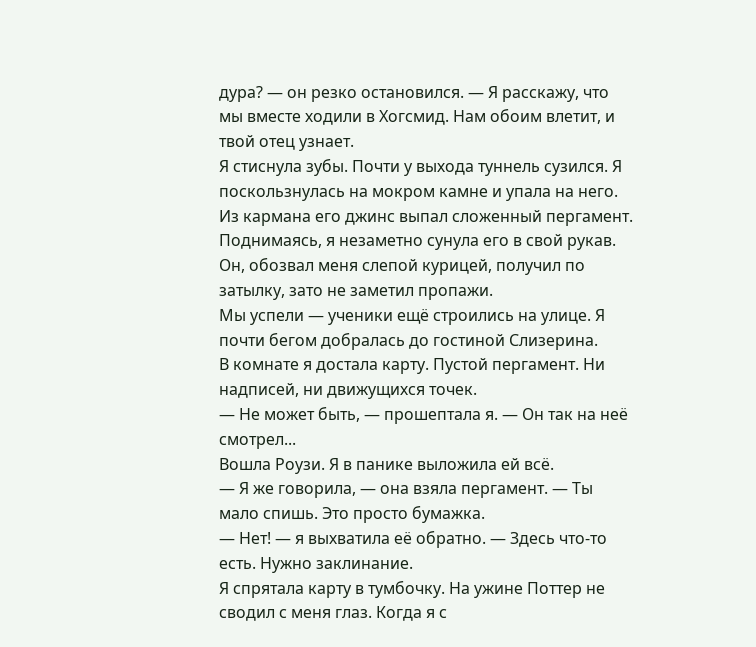дура? — он резко остановился. — Я расскажу, что мы вместе ходили в Хогсмид. Нам обоим влетит, и твой отец узнает.
Я стиснула зубы. Почти у выхода туннель сузился. Я поскользнулась на мокром камне и упала на него. Из кармана его джинс выпал сложенный пергамент. Поднимаясь, я незаметно сунула его в свой рукав. Он, обозвал меня слепой курицей, получил по затылку, зато не заметил пропажи.
Мы успели — ученики ещё строились на улице. Я почти бегом добралась до гостиной Слизерина.
В комнате я достала карту. Пустой пергамент. Ни надписей, ни движущихся точек.
— Не может быть, — прошептала я. — Он так на неё смотрел...
Вошла Роузи. Я в панике выложила ей всё.
— Я же говорила, — она взяла пергамент. — Ты мало спишь. Это просто бумажка.
— Нет! — я выхватила её обратно. — Здесь что-то есть. Нужно заклинание.
Я спрятала карту в тумбочку. На ужине Поттер не сводил с меня глаз. Когда я с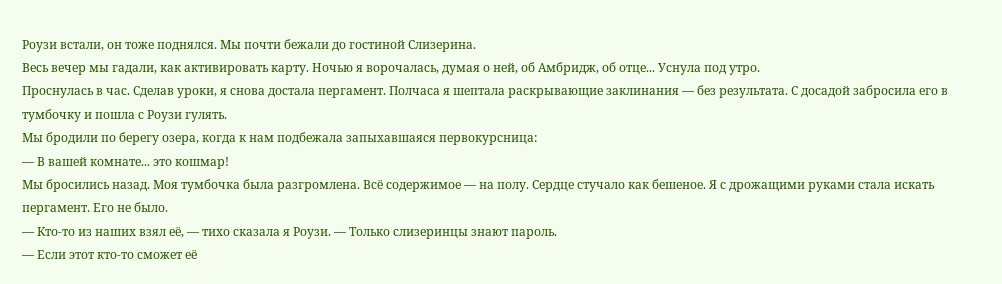Роузи встали, он тоже поднялся. Мы почти бежали до гостиной Слизерина.
Весь вечер мы гадали, как активировать карту. Ночью я ворочалась, думая о ней, об Амбридж, об отце... Уснула под утро.
Проснулась в час. Сделав уроки, я снова достала пергамент. Полчаса я шептала раскрывающие заклинания — без результата. С досадой забросила его в тумбочку и пошла с Роузи гулять.
Мы бродили по берегу озера, когда к нам подбежала запыхавшаяся первокурсница:
— В вашей комнате... это кошмар!
Мы бросились назад. Моя тумбочка была разгромлена. Всё содержимое — на полу. Сердце стучало как бешеное. Я с дрожащими руками стала искать пергамент. Его не было.
— Кто-то из наших взял её, — тихо сказала я Роузи. — Только слизеринцы знают пароль.
— Если этот кто-то сможет её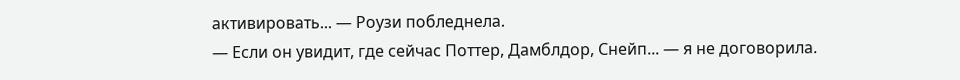активировать... — Роузи побледнела.
— Если он увидит, где сейчас Поттер, Дамблдор, Снейп... — я не договорила.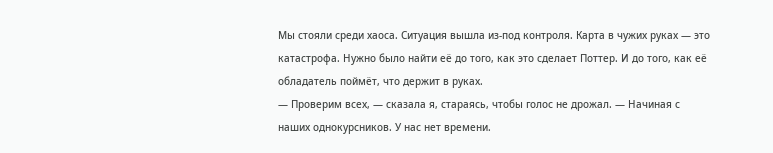Мы стояли среди хаоса. Ситуация вышла из-под контроля. Карта в чужих руках — это катастрофа. Нужно было найти её до того, как это сделает Поттер. И до того, как её обладатель поймёт, что держит в руках.
— Проверим всех, — сказала я, стараясь, чтобы голос не дрожал. — Начиная с наших однокурсников. У нас нет времени.